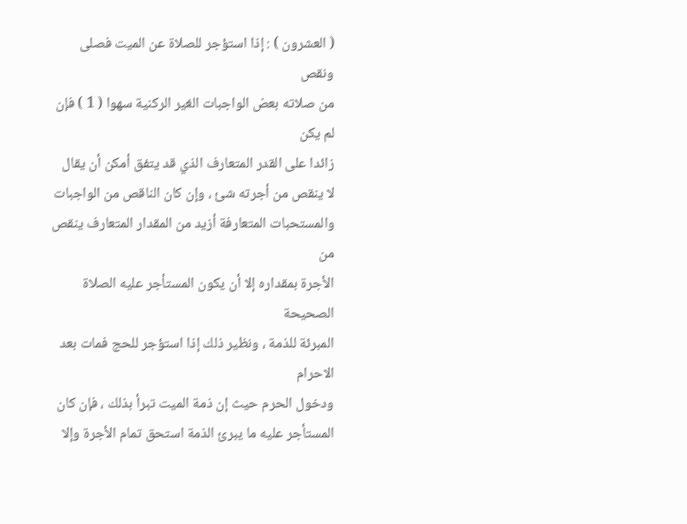( العشرون ) : إذا استؤجر للصلاة عن الميت فصلى ونقص
من صلاته بعض الواجبات الغير الركنية سهوا ( 1 ) فإن لم يكن
زائدا على القدر المتعارف الذي قد يتفق أمكن أن يقال
لا ينقص من أجرته شئ ، وإن كان الناقص من الواجبات
والمستحبات المتعارفة أزيد من المقدار المتعارف ينقص من
الأجرة بمقداره إلا أن يكون المستأجر عليه الصلاة الصحيحة
المبرئة للذمة ، ونظير ذلك إذا استؤجر للحج فمات بعد الاحرام
ودخول الحرم حيث إن ذمة الميت تبرأ بذلك ، فإن كان
المستأجر عليه ما يبرئ الذمة استحق تمام الأجرة وإلا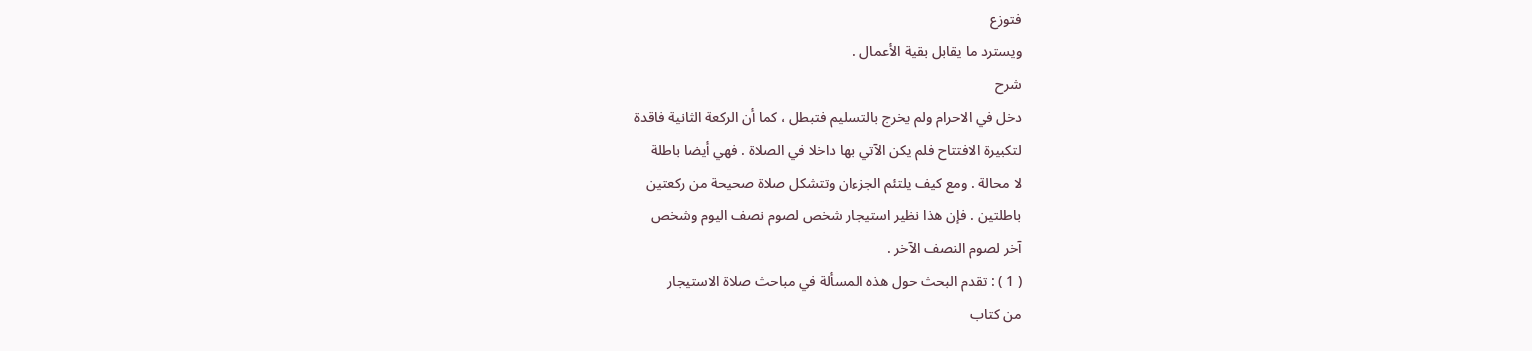فتوزع
ويسترد ما يقابل بقية الأعمال .
شرح
دخل في الاحرام ولم يخرج بالتسليم فتبطل ، كما أن الركعة الثانية فاقدة
لتكبيرة الافتتاح فلم يكن الآتي بها داخلا في الصلاة . فهي أيضا باطلة
لا محالة . ومع كيف يلتئم الجزءان وتتشكل صلاة صحيحة من ركعتين
باطلتين . فإن هذا نظير استيجار شخص لصوم نصف اليوم وشخص
آخر لصوم النصف الآخر .
( 1 ) : تقدم البحث حول هذه المسألة في مباحث صلاة الاستيجار
من كتاب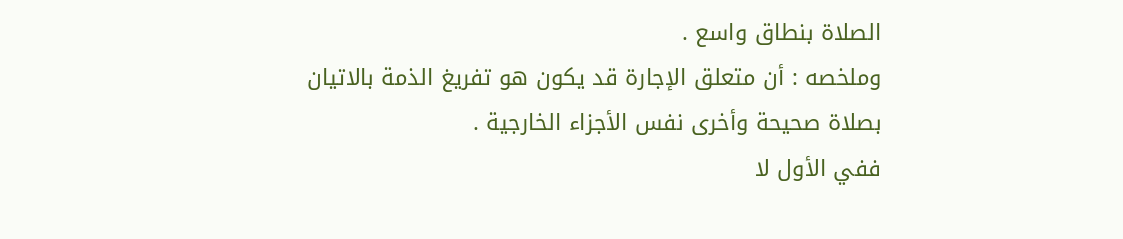الصلاة بنطاق واسع .
وملخصه : أن متعلق الإجارة قد يكون هو تفريغ الذمة بالاتيان
بصلاة صحيحة وأخرى نفس الأجزاء الخارجية .
ففي الأول لا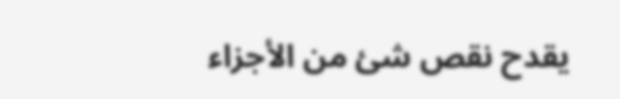يقدح نقص شئ من الأجزاء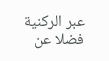عبر الركنية فضلا عن